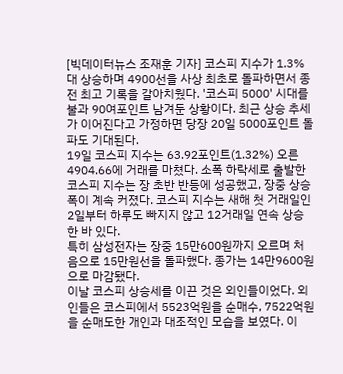[빅데이터뉴스 조재훈 기자] 코스피 지수가 1.3%대 상승하며 4900선을 사상 최초로 돌파하면서 종전 최고 기록을 갈아치웠다. '코스피 5000' 시대를 불과 90여포인트 남겨둔 상황이다. 최근 상승 추세가 이어진다고 가정하면 당장 20일 5000포인트 돌파도 기대된다.
19일 코스피 지수는 63.92포인트(1.32%) 오른 4904.66에 거래를 마쳤다. 소폭 하락세로 출발한 코스피 지수는 장 초반 반등에 성공했고, 장중 상승폭이 계속 커졌다. 코스피 지수는 새해 첫 거래일인 2일부터 하루도 빠지지 않고 12거래일 연속 상승한 바 있다.
특히 삼성전자는 장중 15만600원까지 오르며 처음으로 15만원선을 돌파했다. 종가는 14만9600원으로 마감됐다.
이날 코스피 상승세를 이끈 것은 외인들이었다. 외인들은 코스피에서 5523억원을 순매수, 7522억원을 순매도한 개인과 대조적인 모습을 보였다. 이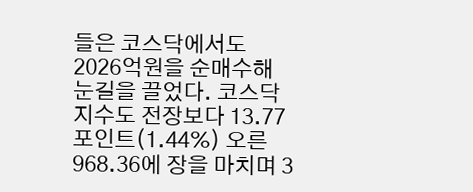들은 코스닥에서도 2026억원을 순매수해 눈길을 끌었다. 코스닥지수도 전장보다 13.77포인트(1.44%) 오른 968.36에 장을 마치며 3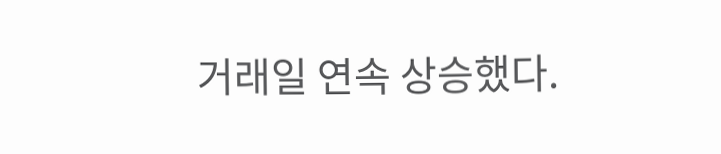거래일 연속 상승했다.